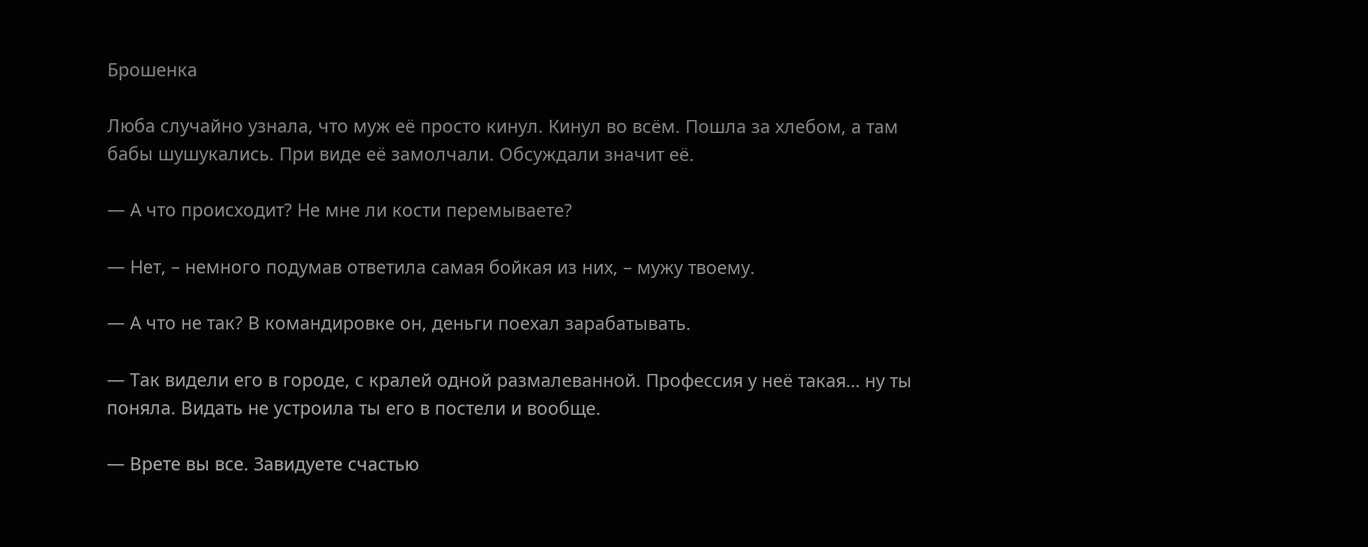Брошенка

Люба случайно узнала, что муж её просто кинул. Кинул во всём. Пошла за хлебом, а там бабы шушукались. При виде её замолчали. Обсуждали значит её.

— А что происходит? Не мне ли кости перемываете?

— Нет, – немного подумав ответила самая бойкая из них, – мужу твоему.

— А что не так? В командировке он, деньги поехал зарабатывать.

— Так видели его в городе, с кралей одной размалеванной. Профессия у неё такая… ну ты поняла. Видать не устроила ты его в постели и вообще.

— Врете вы все. Завидуете счастью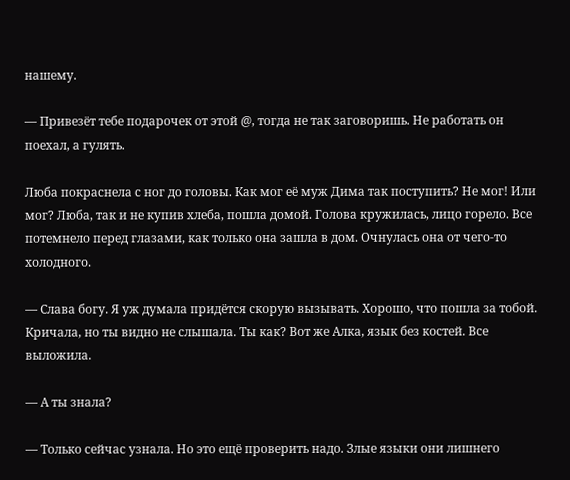нашему.

— Привезёт тебе подарочек от этой @, тогда не так заговоришь. Не работать он поехал, а гулять.

Люба покраснела с ног до головы. Как мог её муж Дима так поступить? Не мог! Или мог? Люба, так и не купив хлеба, пошла домой. Голова кружилась, лицо горело. Все потемнело перед глазами, как только она зашла в дом. Очнулась она от чего-то холодного.

— Слава богу. Я уж думала придётся скорую вызывать. Хорошо, что пошла за тобой. Кричала, но ты видно не слышала. Ты как? Вот же Алка, язык без костей. Все выложила.

— А ты знала?

— Только сейчас узнала. Но это ещё проверить надо. Злые языки они лишнего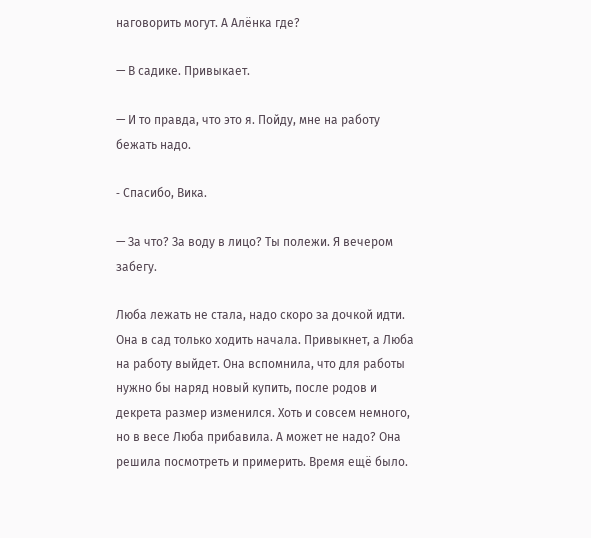наговорить могут. А Алёнка где?

— В садике. Привыкает.

— И то правда, что это я. Пойду, мне на работу бежать надо.

‐ Спасибо, Вика.

— За что? За воду в лицо? Ты полежи. Я вечером забегу.

Люба лежать не стала, надо скоро за дочкой идти. Она в сад только ходить начала. Привыкнет, а Люба на работу выйдет. Она вспомнила, что для работы нужно бы наряд новый купить, после родов и декрета размер изменился. Хоть и совсем немного, но в весе Люба прибавила. А может не надо? Она решила посмотреть и примерить. Время ещё было.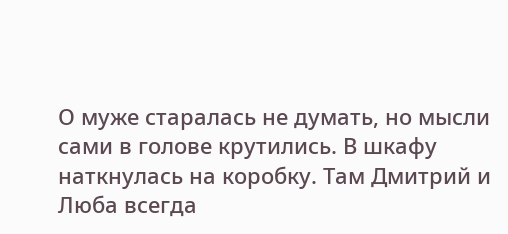О муже старалась не думать, но мысли сами в голове крутились. В шкафу наткнулась на коробку. Там Дмитрий и Люба всегда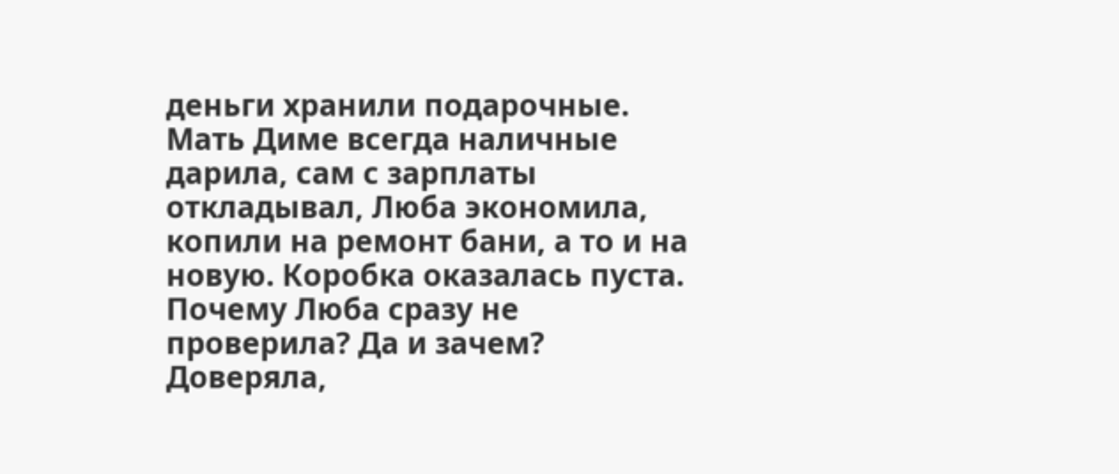деньги хранили подарочные. Мать Диме всегда наличные дарила, сам с зарплаты откладывал, Люба экономила, копили на ремонт бани, а то и на новую. Коробка оказалась пуста. Почему Люба сразу не проверила? Да и зачем? Доверяла,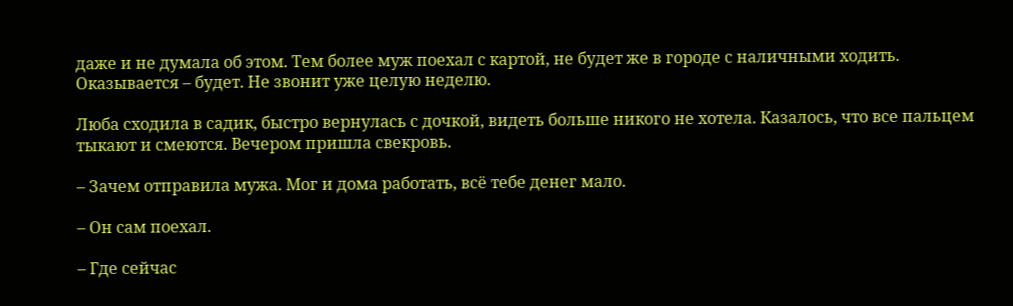даже и не думала об этом. Тем более муж поехал с картой, не будет же в городе с наличными ходить. Оказывается – будет. Не звонит уже целую неделю.

Люба сходила в садик, быстро вернулась с дочкой, видеть больше никого не хотела. Казалось, что все пальцем тыкают и смеются. Вечером пришла свекровь.

– Зачем отправила мужа. Мог и дома работать, всё тебе денег мало.

– Он сам поехал.

– Где сейчас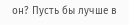он? Пусть бы лучше в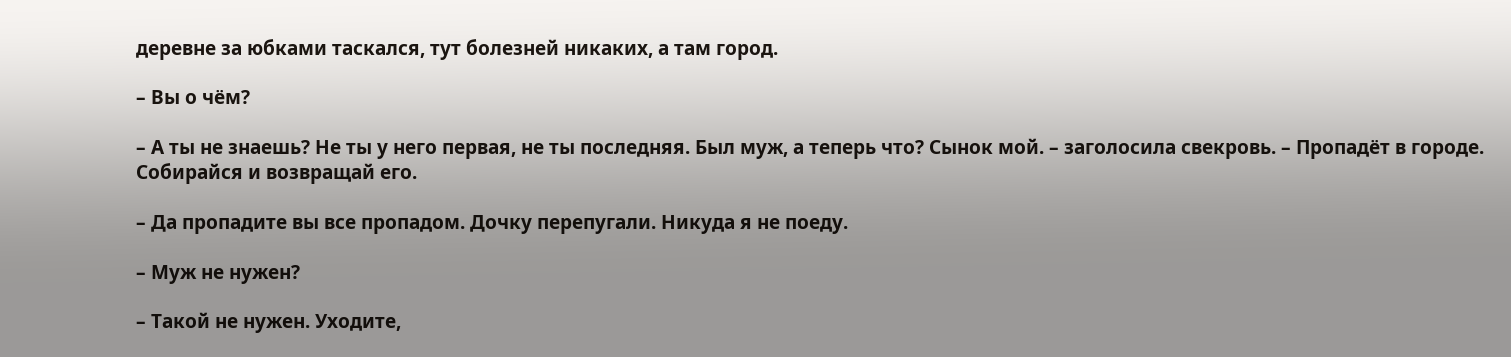деревне за юбками таскался, тут болезней никаких, а там город.

– Вы о чём?

– А ты не знаешь? Не ты у него первая, не ты последняя. Был муж, а теперь что? Сынок мой. – заголосила свекровь. – Пропадёт в городе. Собирайся и возвращай его.

– Да пропадите вы все пропадом. Дочку перепугали. Никуда я не поеду.

– Муж не нужен?

– Такой не нужен. Уходите,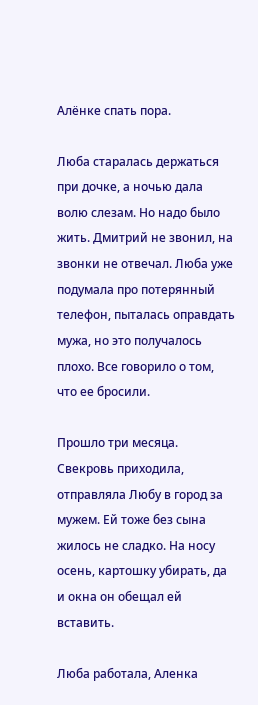Алёнке спать пора.

Люба старалась держаться при дочке, а ночью дала волю слезам. Но надо было жить. Дмитрий не звонил, на звонки не отвечал. Люба уже подумала про потерянный телефон, пыталась оправдать мужа, но это получалось плохо. Все говорило о том, что ее бросили.

Прошло три месяца. Свекровь приходила, отправляла Любу в город за мужем. Ей тоже без сына жилось не сладко. На носу осень, картошку убирать, да и окна он обещал ей вставить.

Люба работала, Аленка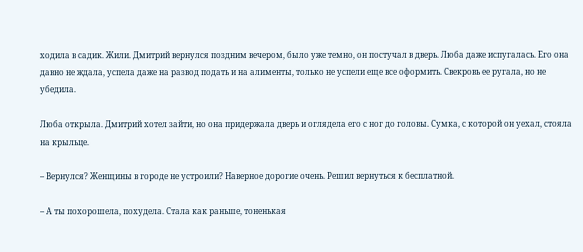ходила в садик. Жили. Дмитрий вернулся поздним вечером, было уже темно, он постучал в дверь. Люба даже испугалась. Его она давно не ждала, успела даже на развод подать и на алименты, только не успели еще все оформить. Свекровь ее ругала, но не убедила.

Люба открыла. Дмитрий хотел зайти, но она придержала дверь и оглядела его с ног до головы. Сумка, с которой он уехал, стояла на крыльце.

– Вернулся? Женщины в городе не устроили? Наверное дорогие очень. Решил вернуться к бесплатной.

– А ты похорошела, похудела. Стала как раньше, тоненькая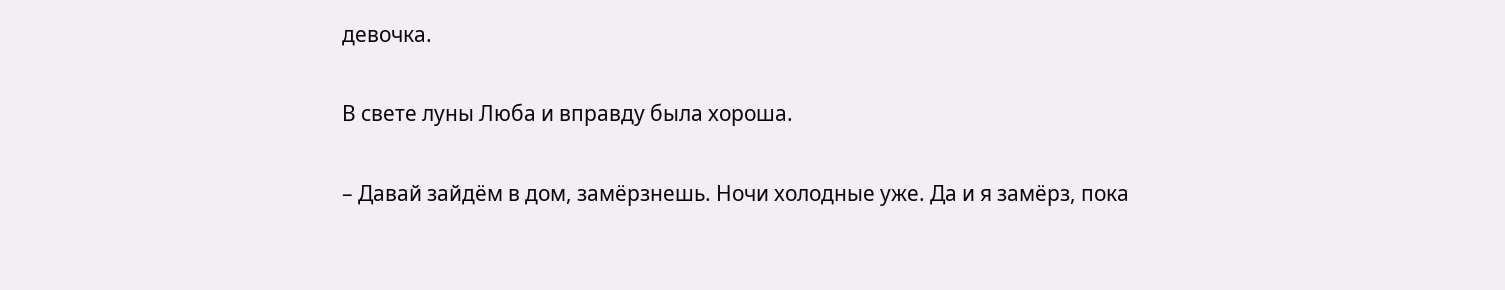девочка.

В свете луны Люба и вправду была хороша.

– Давай зайдём в дом, замёрзнешь. Ночи холодные уже. Да и я замёрз, пока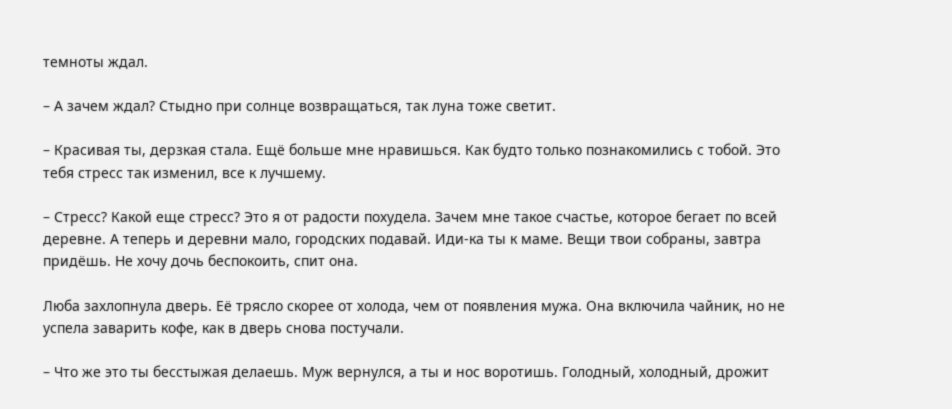темноты ждал.

– А зачем ждал? Стыдно при солнце возвращаться, так луна тоже светит.

– Красивая ты, дерзкая стала. Ещё больше мне нравишься. Как будто только познакомились с тобой. Это тебя стресс так изменил, все к лучшему.

– Стресс? Какой еще стресс? Это я от радости похудела. Зачем мне такое счастье, которое бегает по всей деревне. А теперь и деревни мало, городских подавай. Иди-ка ты к маме. Вещи твои собраны, завтра придёшь. Не хочу дочь беспокоить, спит она.

Люба захлопнула дверь. Её трясло скорее от холода, чем от появления мужа. Она включила чайник, но не успела заварить кофе, как в дверь снова постучали.

– Что же это ты бесстыжая делаешь. Муж вернулся, а ты и нос воротишь. Голодный, холодный, дрожит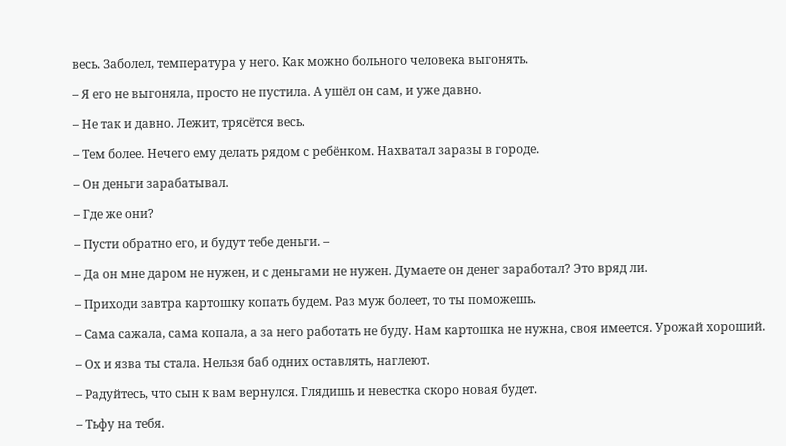весь. Заболел, температура у него. Как можно больного человека выгонять.

– Я его не выгоняла, просто не пустила. А ушёл он сам, и уже давно.

– Не так и давно. Лежит, трясётся весь.

– Тем более. Нечего ему делать рядом с ребёнком. Нахватал заразы в городе.

– Он деньги зарабатывал.

– Где же они?

– Пусти обратно его, и будут тебе деньги. –

– Да он мне даром не нужен, и с деньгами не нужен. Думаете он денег заработал? Это вряд ли.

– Приходи завтра картошку копать будем. Раз муж болеет, то ты поможешь.

– Сама сажала, сама копала, а за него работать не буду. Нам картошка не нужна, своя имеется. Урожай хороший.

– Ох и язва ты стала. Нельзя баб одних оставлять, наглеют.

– Радуйтесь, что сын к вам вернулся. Глядишь и невестка скоро новая будет.

– Тьфу на тебя.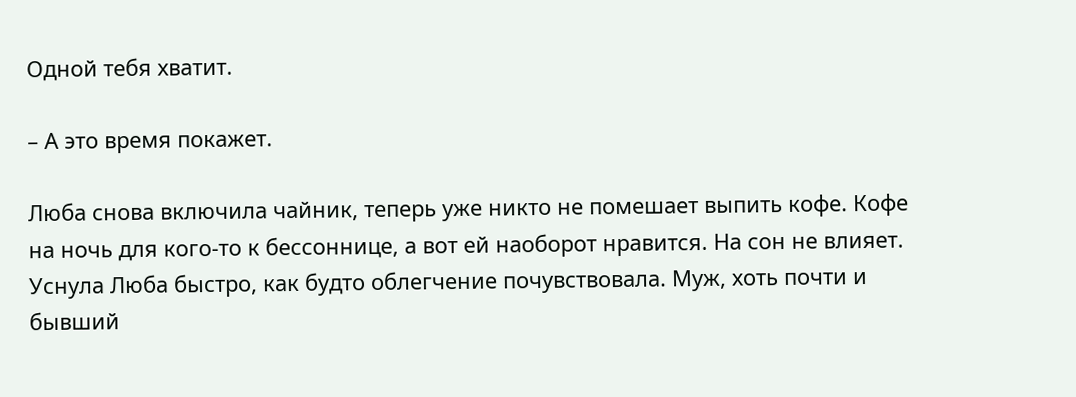Одной тебя хватит.

– А это время покажет.

Люба снова включила чайник, теперь уже никто не помешает выпить кофе. Кофе на ночь для кого-то к бессоннице, а вот ей наоборот нравится. На сон не влияет. Уснула Люба быстро, как будто облегчение почувствовала. Муж, хоть почти и бывший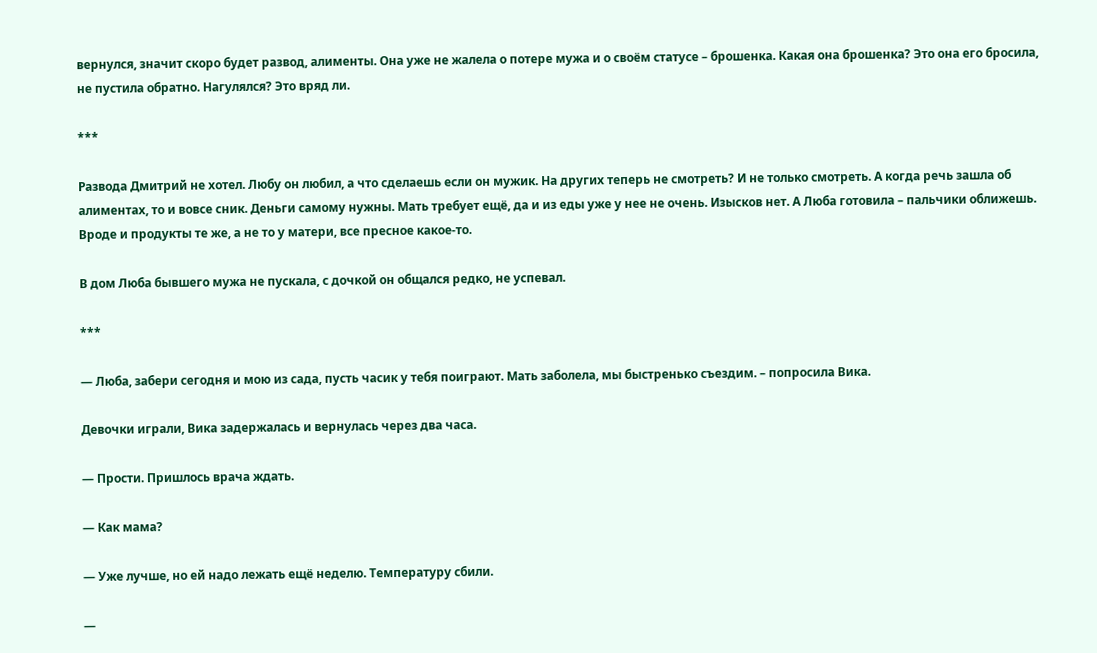вернулся, значит скоро будет развод, алименты. Она уже не жалела о потере мужа и о своём статусе – брошенка. Какая она брошенка? Это она его бросила, не пустила обратно. Нагулялся? Это вряд ли.

***

Развода Дмитрий не хотел. Любу он любил, а что сделаешь если он мужик. На других теперь не смотреть? И не только смотреть. А когда речь зашла об алиментах, то и вовсе сник. Деньги самому нужны. Мать требует ещё, да и из еды уже у нее не очень. Изысков нет. А Люба готовила – пальчики оближешь. Вроде и продукты те же, а не то у матери, все пресное какое-то.

В дом Люба бывшего мужа не пускала, с дочкой он общался редко, не успевал.

***

— Люба, забери сегодня и мою из сада, пусть часик у тебя поиграют. Мать заболела, мы быстренько съездим. – попросила Вика.

Девочки играли, Вика задержалась и вернулась через два часа.

— Прости. Пришлось врача ждать.

— Как мама?

— Уже лучше, но ей надо лежать ещё неделю. Температуру сбили.

—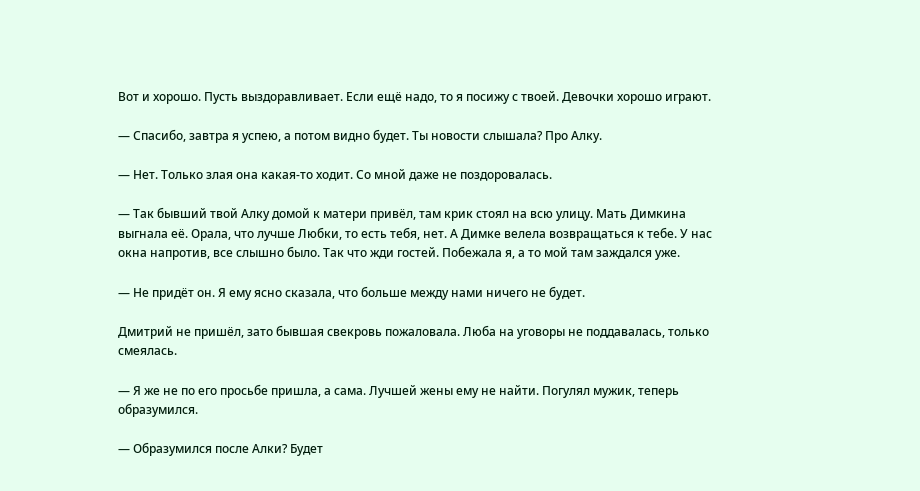Вот и хорошо. Пусть выздоравливает. Если ещё надо, то я посижу с твоей. Девочки хорошо играют.

— Спасибо, завтра я успею, а потом видно будет. Ты новости слышала? Про Алку.

— Нет. Только злая она какая-то ходит. Со мной даже не поздоровалась.

— Так бывший твой Алку домой к матери привёл, там крик стоял на всю улицу. Мать Димкина выгнала её. Орала, что лучше Любки, то есть тебя, нет. А Димке велела возвращаться к тебе. У нас окна напротив, все слышно было. Так что жди гостей. Побежала я, а то мой там заждался уже.

— Не придёт он. Я ему ясно сказала, что больше между нами ничего не будет.

Дмитрий не пришёл, зато бывшая свекровь пожаловала. Люба на уговоры не поддавалась, только смеялась.

— Я же не по его просьбе пришла, а сама. Лучшей жены ему не найти. Погулял мужик, теперь образумился.

— Образумился после Алки? Будет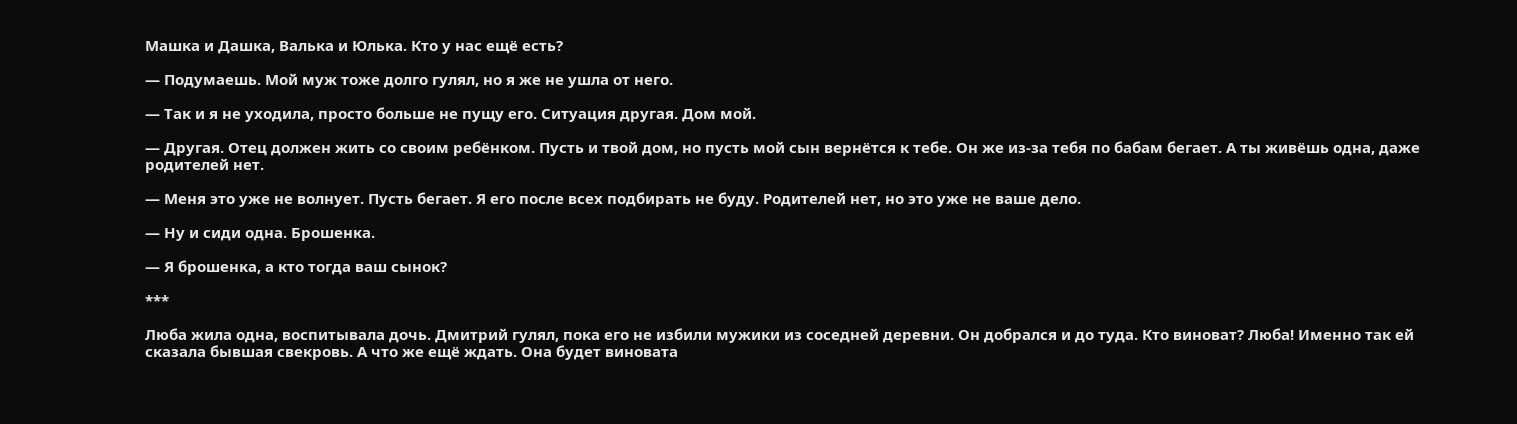Машка и Дашка, Валька и Юлька. Кто у нас ещё есть?

— Подумаешь. Мой муж тоже долго гулял, но я же не ушла от него.

— Так и я не уходила, просто больше не пущу его. Ситуация другая. Дом мой.

— Другая. Отец должен жить со своим ребёнком. Пусть и твой дом, но пусть мой сын вернётся к тебе. Он же из-за тебя по бабам бегает. А ты живёшь одна, даже родителей нет.

— Меня это уже не волнует. Пусть бегает. Я его после всех подбирать не буду. Родителей нет, но это уже не ваше дело.

— Ну и сиди одна. Брошенка.

— Я брошенка, а кто тогда ваш сынок?

***

Люба жила одна, воспитывала дочь. Дмитрий гулял, пока его не избили мужики из соседней деревни. Он добрался и до туда. Кто виноват? Люба! Именно так ей сказала бывшая свекровь. А что же ещё ждать. Она будет виновата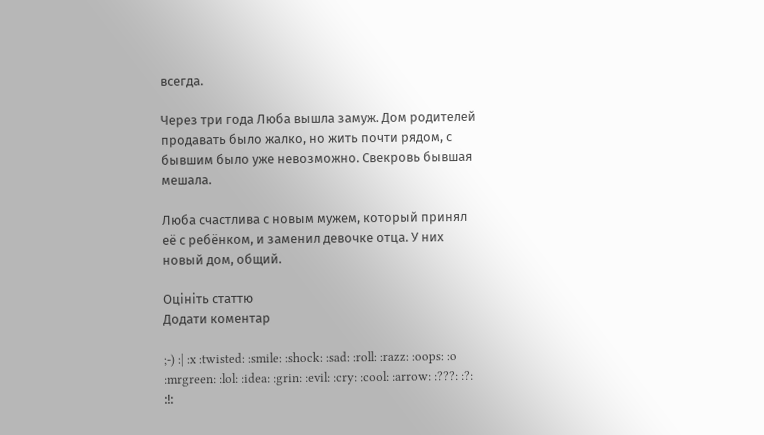всегда.

Через три года Люба вышла замуж. Дом родителей продавать было жалко, но жить почти рядом, с бывшим было уже невозможно. Свекровь бывшая мешала.

Люба счастлива с новым мужем, который принял её с ребёнком, и заменил девочке отца. У них новый дом, общий.

Оцініть статтю
Додати коментар

;-) :| :x :twisted: :smile: :shock: :sad: :roll: :razz: :oops: :o :mrgreen: :lol: :idea: :grin: :evil: :cry: :cool: :arrow: :???: :?: :!: